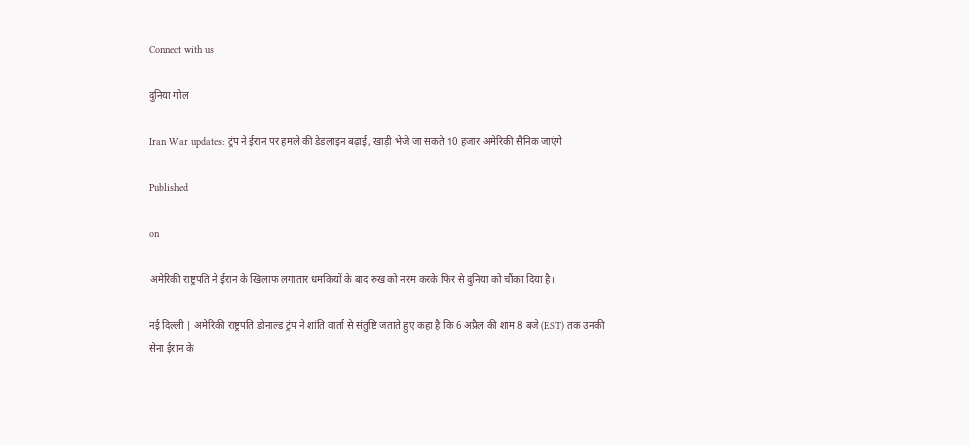Connect with us

दुनिया गोल

Iran War updates: ट्रंप ने ईरान पर हमले की डेडलाइन बढ़ाई, खाड़ी भेजे जा सकते 10 हजार अमेरिकी सैनिक जाएंगे

Published

on

अमेरिकी राष्ट्रपति ने ईरान के खिलाफ लगातार धमकियों के बाद रुख को नरम करके फिर से दुनिया को चौंका दिया है।

नई दिल्ली | अमेरिकी राष्ट्रपति डोनाल्ड ट्रंप ने शांति वार्ता से संतुष्टि जताते हुए कहा है कि 6 अप्रैल की शाम 8 बजे (EST) तक उनकी सेना ईरान के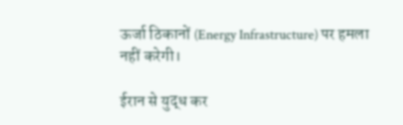ऊर्जा ठिकानों (Energy Infrastructure) पर हमला नहीं करेगी।

ईरान से युद्ध कर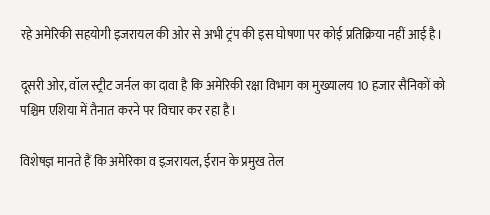रहे अमेरिकी सहयोगी इजरायल की ओर से अभी ट्रंप की इस घोषणा पर कोई प्रतिक्रिया नहीं आई है।

दूसरी ओर, वॉल स्ट्रीट जर्नल का दावा है कि अमेरिकी रक्षा विभाग का मुख्यालय 10 हजार सैनिकों को पश्चिम एशिया में तैनात करने पर विचार कर रहा है।

विशेषज्ञ मानते हैं कि अमेरिका व इज़रायल, ईरान के प्रमुख तेल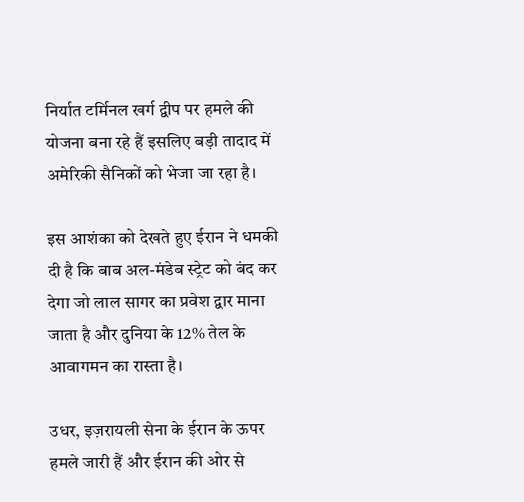निर्यात टर्मिनल खर्ग द्वीप पर हमले की योजना बना रहे हैं इसलिए बड़ी तादाद में अमेरिकी सैनिकों को भेजा जा रहा है।

इस आशंका को देखते हुए ईरान ने धमकी दी है कि बाब अल-मंडेब स्ट्रेट को बंद कर देगा जो लाल सागर का प्रवेश द्वार माना जाता है और दुनिया के 12% तेल के आवागमन का रास्ता है।

उधर, इज़रायली सेना के ईरान के ऊपर हमले जारी हैं और ईरान की ओर से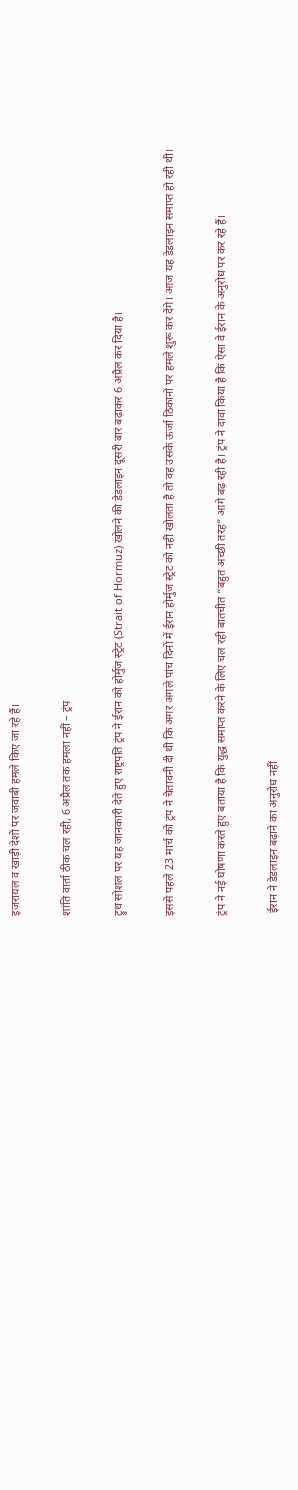इज़रायल व खाड़ी देशों पर जवाबी हमले किए जा रहे हैं।

शांति वार्ता ठीक चल रही, 6 अप्रैल तक हमला नहीं – ट्रंप

ट्रुथ सोशल पर यह जानकारी देते हुए राष्ट्रपति ट्रंप ने ईरान को होर्मुज स्ट्रेट (Strait of Hormuz) खोलने की डेडलाइन दूसरी बार बढ़ाकर 6 अप्रैल कर दिया है।

इससे पहले 23 मार्च को ट्रंप ने चेतावनी दी थी कि अगर अगले पांच दिनों में ईरान होर्मुज स्ट्रेट को नहीं खोलता है तो वह उसके ऊर्जा ठिकानों पर हमले शुरू कर देंगे। आज यह डेडलाइन समाप्त हो रही थी।

ट्रंप ने नई घोषणा करते हुए बताया है कि युद्ध समाप्त करने के लिए चल रही बातचीत “बहुत अच्छी तरह” आगे बढ़ रही है। ट्रंप ने दावा किया है कि ऐसा वे ईरान के अनुरोध पर कर रहे हैं।

 ईरान ने डेडलाइन बढ़ाने का अनुरोध नहीं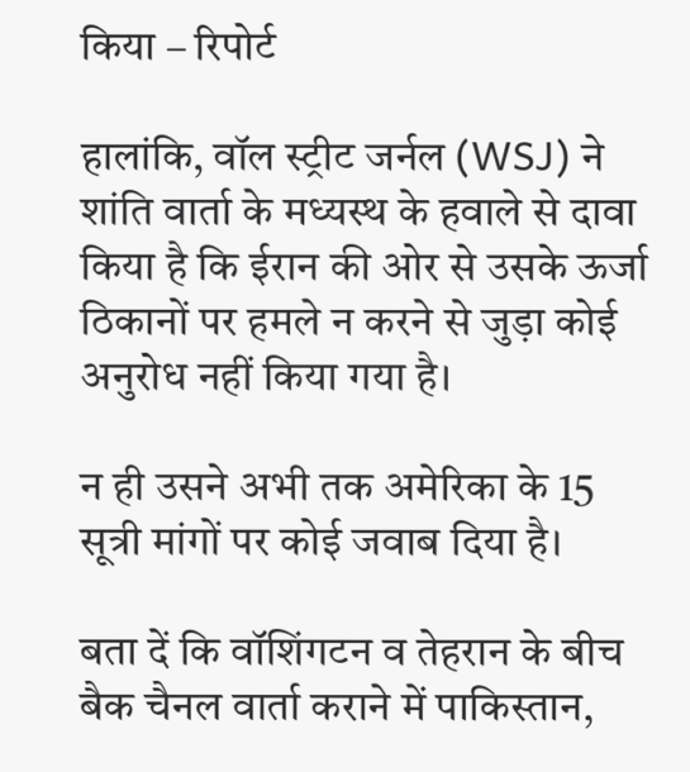किया – रिपोर्ट

हालांकि, वॉल स्ट्रीट जर्नल (WSJ) ने शांति वार्ता के मध्यस्थ के हवाले से दावा किया है कि ईरान की ओर से उसके ऊर्जा ठिकानों पर हमले न करने से जुड़ा कोई अनुरोध नहीं किया गया है।

न ही उसने अभी तक अमेरिका के 15 सूत्री मांगों पर कोई जवाब दिया है।

बता दें कि वॉशिंगटन व तेहरान के बीच बैक चैनल वार्ता कराने में पाकिस्तान,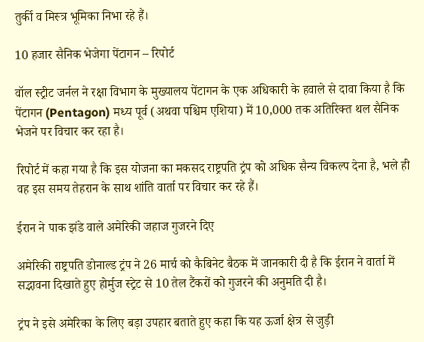तुर्की व मिस्त्र भूमिका निभा रहे हैं।

10 हजार सैनिक भेजेगा पेंटागन – रिपोर्ट

वॉल स्ट्रीट जर्नल ने रक्षा विभाग के मुख्यालय पेंटागन के एक अधिकारी के हवाले से दावा किया है कि पेंटागन (Pentagon) मध्य पूर्व (अथवा पश्चिम एशिया) में 10,000 तक अतिरिक्त थल सैनिक भेजने पर विचार कर रहा है।

रिपोर्ट में कहा गया है कि इस योजना का मकसद राष्ट्रपति ट्रंप को अधिक सैन्य विकल्प देना है, भले ही वह इस समय तेहरान के साथ शांति वार्ता पर विचार कर रहे हैं।

ईरान ने पाक झंडे वाले अमेरिकी जहाज गुजरने दिए

अमेरिकी राष्ट्रपति डोनाल्ड ट्रंप ने 26 मार्च को कैबिनेट बैठक में जानकारी दी है कि ईरान ने वार्ता में सद्भावना दिखाते हुए होर्मुज स्ट्रेट से 10 तेल टैंकरों को गुजरने की अनुमति दी है।

ट्रंप ने इसे अमेरिका के लिए बड़ा उपहार बताते हुए कहा कि यह ऊर्जा क्षेत्र से जुड़ी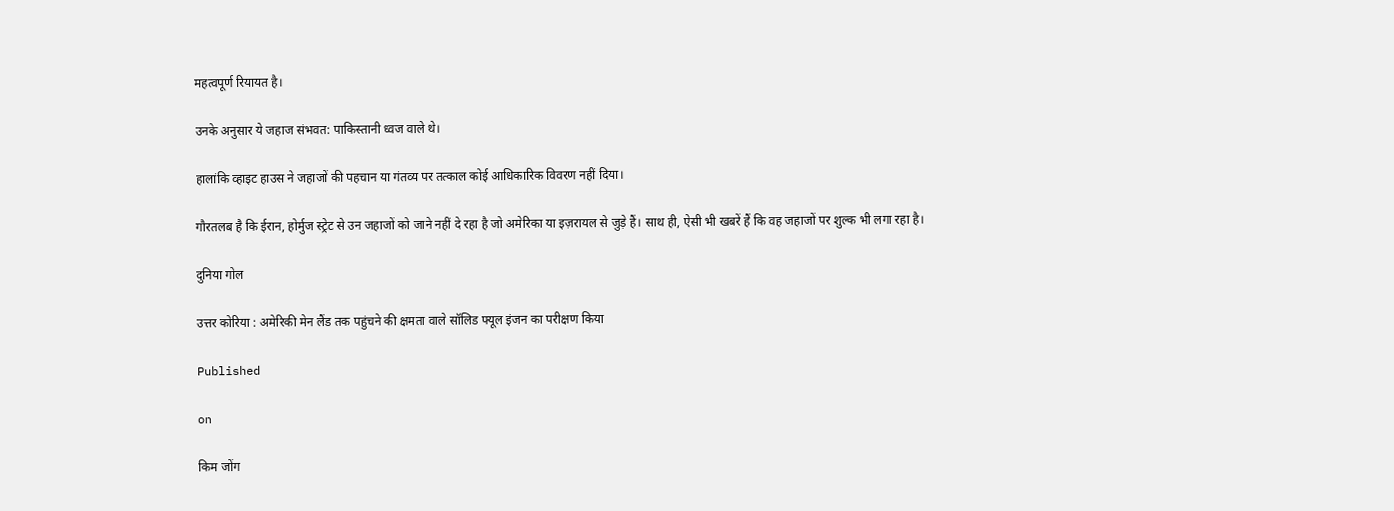महत्वपूर्ण रियायत है।

उनके अनुसार ये जहाज संभवत: पाकिस्तानी ध्वज वाले थे।

हालांकि व्हाइट हाउस ने जहाजों की पहचान या गंतव्य पर तत्काल कोई आधिकारिक विवरण नहीं दिया।

गौरतलब है कि ईरान, होर्मुज स्ट्रेट से उन जहाजों को जाने नहीं दे रहा है जो अमेरिका या इज़रायल से जुड़े हैं। साथ ही, ऐसी भी खबरें हैं कि वह जहाजों पर शुल्क भी लगा रहा है।

दुनिया गोल

उत्तर कोरिया : अमेरिकी मेन लैंड तक पहुंचने की क्षमता वाले सॉलिड फ्यूल इंजन का परीक्षण किया

Published

on

किम जोंग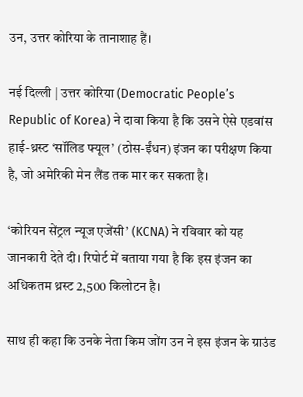उन, उत्तर कोरिया के तानाशाह हैं।

नई दिल्ली | उत्तर कोरिया (Democratic People’s Republic of Korea) ने दावा किया है कि उसने ऐसे एडवांस हाई-थ्रस्ट ‘सॉलिड फ्यूल’ (ठोस-ईंधन) इंजन का परीक्षण किया है, जो अमेरिकी मेन लैंड तक मार कर सकता है।

‘कोरियन सेंट्रल न्यूज एजेंसी’ (KCNA) ने रविवार को यह जानकारी देते दी। रिपोर्ट में बताया गया है कि इस इंजन का अधिकतम थ्रस्ट 2,500 किलोटन है।

साथ ही कहा कि उनके नेता किम जोंग उन ने इस इंजन के ग्राउंड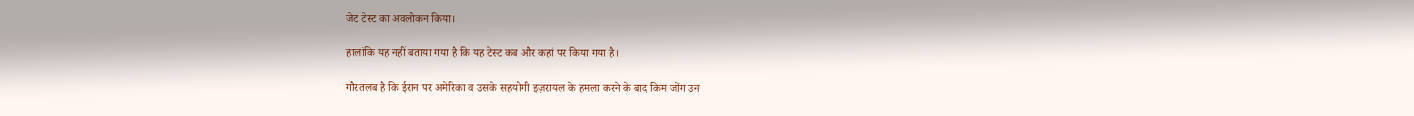जेट टेस्ट का अवलोकन किया।

हालांकि यह नहीं बताया गया है कि यह टेस्ट कब और कहां पर किया गया है।

गौरतलब है कि ईरान पर अमेरिका व उसके सहयोगी इज़रायल के हमला करने के बाद किम जोंग उन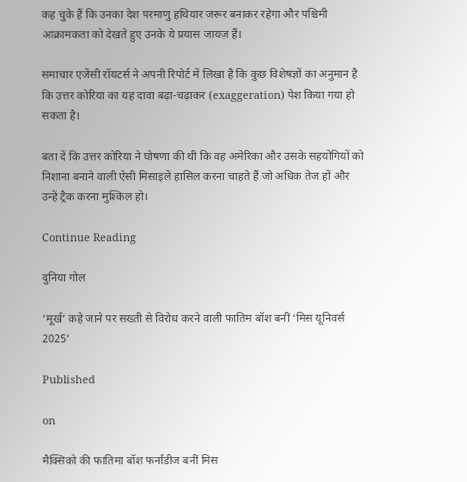कह चुके हैं कि उनका देश परमाणु हथियार जरूर बनाकर रहेगा और पश्चिमी आक्रामकता को देखते हुए उनके ये प्रयास जायज़ हैं।

समाचार एजेंसी रॉयटर्स ने अपनी रिपोर्ट में लिखा है कि कुछ विशेषज्ञों का अनुमान है कि उत्तर कोरिया का यह दावा बढ़ा-चढ़ाकर (exaggeration) पेश किया गया हो सकता है।

बता दें कि उत्तर कोरिया ने घोषणा की थी कि वह अमेरिका और उसके सहयोगियों को निशाना बनाने वाली ऐसी मिसाइलें हासिल करना चाहते हैं जो अधिक तेज हों और उन्हें ट्रैक करना मुश्किल हो।

Continue Reading

दुनिया गोल

‘मूर्ख’ कहे जाने पर सख्ती से विरोध करने वाली फातिम बॉश बनीं ‘मिस यूनिवर्स 2025’

Published

on

मैक्सिको की फातिमा बॉश फर्नांडीज बनीं मिस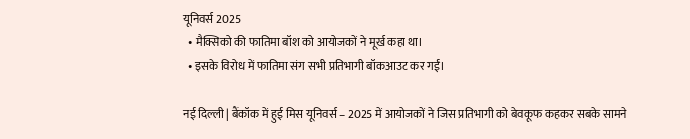यूनिवर्स 2025
  • मैक्सिको की फातिमा बॉश को आयोजकों ने मूर्ख कहा था।
  • इसके विरोध में फातिमा संग सभी प्रतिभागी बॉकआउट कर गईं।

नई दिल्ली | बैंकॉक में हुई मिस यूनिवर्स – 2025 में आयोजकों ने जिस प्रतिभागी को बेवकूफ कहकर सबके सामने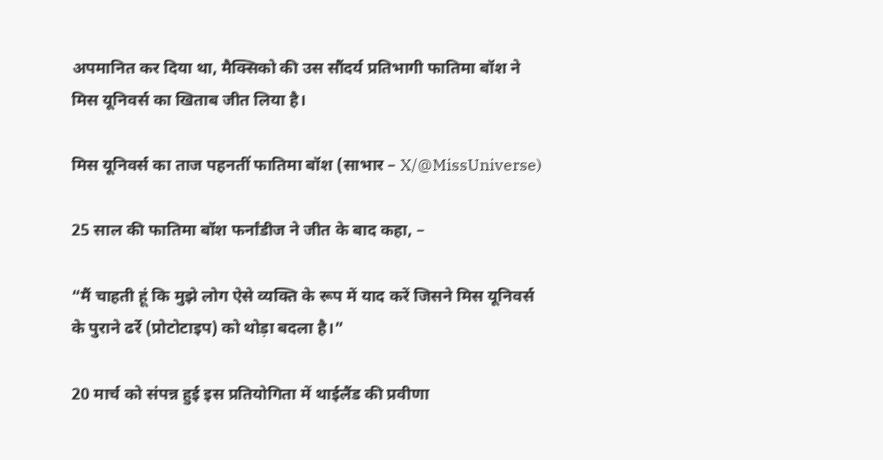अपमानित कर दिया था, मैक्सिको की उस सौंदर्य प्रतिभागी फातिमा बॉश ने मिस यूनिवर्स का खिताब जीत लिया है।

मिस यूनिवर्स का ताज पहनतीं फातिमा बॉश (साभार – X/@MissUniverse)

25 साल की फातिमा बॉश फर्नांडीज ने जीत के बाद कहा, –

“मैं चाहती हूं कि मुझे लोग ऐसे व्यक्ति के रूप में याद करें जिसने मिस यूनिवर्स के पुराने ढर्रे (प्रोटोटाइप) को थोड़ा बदला है।”

20 मार्च को संपन्न हुई इस प्रतियोगिता में थाईलैंड की प्रवीणा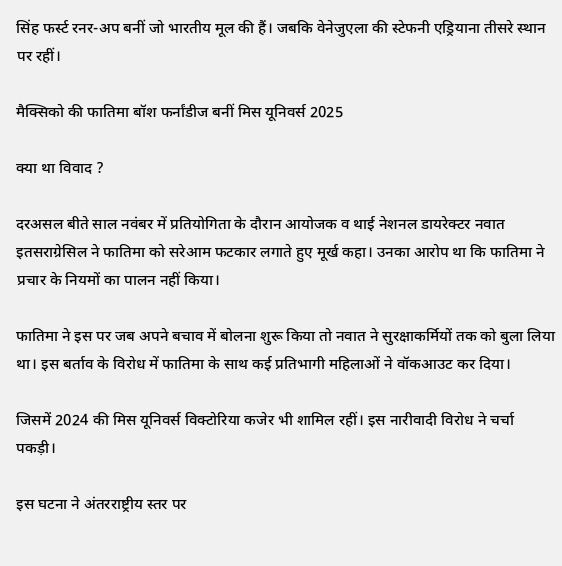सिंह फर्स्ट रनर-अप बनीं जो भारतीय मूल की हैं। जबकि वेनेजुएला की स्टेफनी एड्रियाना तीसरे स्थान पर रहीं।

मैक्सिको की फातिमा बॉश फर्नांडीज बनीं मिस यूनिवर्स 2025

क्या था विवाद ?

दरअसल बीते साल नवंबर में प्रतियोगिता के दौरान आयोजक व थाई नेशनल डायरेक्टर नवात इतसराग्रेसिल ने फातिमा को सरेआम फटकार लगाते हुए मूर्ख कहा। उनका आरोप था कि फातिमा ने प्रचार के नियमों का पालन नहीं किया।

फातिमा ने इस पर जब अपने बचाव में बोलना शुरू किया तो नवात ने सुरक्षाकर्मियों तक को बुला लिया था। इस बर्ताव के विरोध में फातिमा के साथ कई प्रतिभागी महिलाओं ने वॉकआउट कर दिया।

जिसमें 2024 की मिस यूनिवर्स विक्टोरिया कजेर भी शामिल रहीं। इस नारीवादी विरोध ने चर्चा पकड़ी।

इस घटना ने अंतरराष्ट्रीय स्तर पर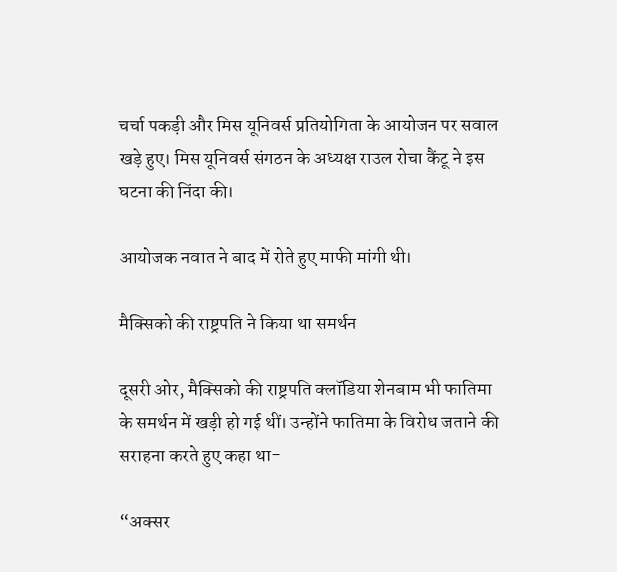चर्चा पकड़ी और मिस यूनिवर्स प्रतियोगिता के आयोजन पर सवाल खड़े हुए। मिस यूनिवर्स संगठन के अध्यक्ष राउल रोचा कैंटू ने इस घटना की निंदा की।

आयोजक नवात ने बाद में रोते हुए माफी मांगी थी।

मैक्सिको की राष्ट्रपति ने किया था समर्थन

दूसरी ओर, मैक्सिको की राष्ट्रपति क्लॉडिया शेनबाम भी फातिमा के समर्थन में खड़ी हो गई थीं। उन्होंने फातिमा के विरोध जताने की सराहना करते हुए कहा था-

“अक्सर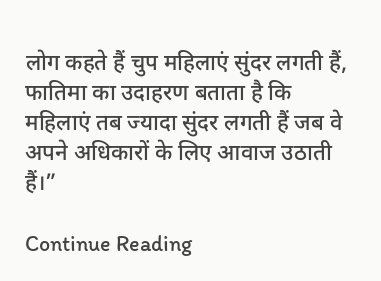लोग कहते हैं चुप महिलाएं सुंदर लगती हैं, फातिमा का उदाहरण बताता है कि महिलाएं तब ज्यादा सुंदर लगती हैं जब वे अपने अधिकारों के लिए आवाज उठाती हैं।”

Continue Reading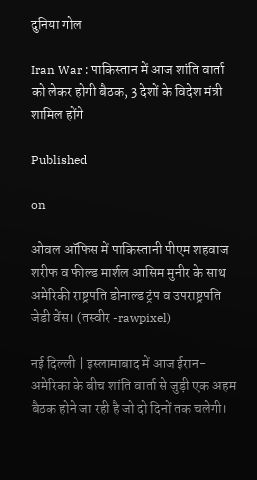दुनिया गोल

Iran War : पाकिस्तान में आज शांति वार्ता को लेकर होगी बैठक, 3 देशों के विदेश मंत्री शामिल होंगे

Published

on

ओवल ऑफिस में पाकिस्तानी पीएम शहवाज शरीफ व फील्ड मार्शल आसिम मुनीर के साथ अमेरिकी राष्ट्रपति डोनाल्ड ट्रंप व उपराष्ट्रपति जेडी वेंस। (तस्वीर -rawpixel)

नई दिल्ली | इस्लामाबाद में आज ईरान-अमेरिका के बीच शांति वार्ता से जुड़ी एक अहम बैठक होने जा रही है जो दो दिनों तक चलेगी।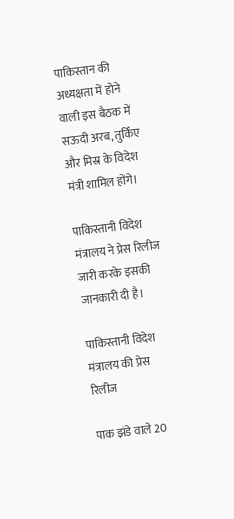पाकिस्तान की अध्यक्षता में होने वाली इस बैठक में सऊदी अरब, तुर्किए और मिस्र के विदेश मंत्री शामिल होंगे।

पाकिस्तानी विदेश मंत्रालय ने प्रेस रिलीज जारी करके इसकी जानकारी दी है।

पाकिस्तानी विदेश मंत्रालय की प्रेस रिलीज

पाक झंडे वाले 20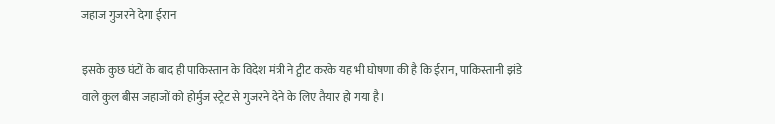जहाज गुजरने देगा ईरान

इसके कुछ घंटों के बाद ही पाकिस्तान के विदेश मंत्री ने ट्वीट करके यह भी घोषणा की है कि ईरान, पाकिस्तानी झंडे वाले कुल बीस जहाजों को होर्मुज स्ट्रेट से गुजरने देने के लिए तैयार हो गया है।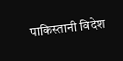पाकिस्तानी विदेश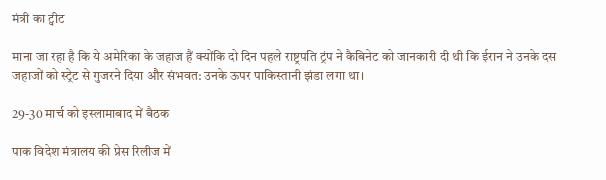मंत्री का ट्वीट

माना जा रहा है कि ये अमेरिका के जहाज हैं क्योंकि दो दिन पहले राष्ट्रपति ट्रंप ने कैबिनेट को जानकारी दी थी कि ईरान ने उनके दस जहाजों को स्ट्रेट से गुजरने दिया और संभवत: उनके ऊपर पाकिस्तानी झंडा लगा था।

29-30 मार्च को इस्लामाबाद में बैठक

पाक विदेश मंत्रालय की प्रेस रिलीज में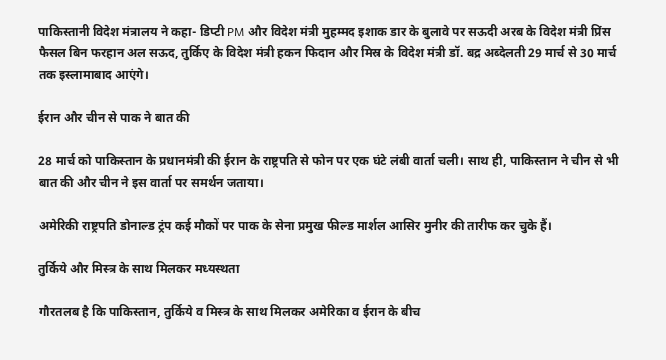पाकिस्तानी विदेश मंत्रालय ने कहा- डिप्टी PM और विदेश मंत्री मुहम्मद इशाक डार के बुलावे पर सऊदी अरब के विदेश मंत्री प्रिंस फैसल बिन फरहान अल सऊद, तुर्किए के विदेश मंत्री हकन फिदान और मिस्र के विदेश मंत्री डॉ. बद्र अब्देलती 29 मार्च से 30 मार्च तक इस्लामाबाद आएंगे।

ईरान और चीन से पाक ने बात की

28 मार्च को पाकिस्तान के प्रधानमंत्री की ईरान के राष्ट्रपति से फोन पर एक घंटे लंबी वार्ता चली। साथ ही, पाकिस्तान ने चीन से भी बात की और चीन ने इस वार्ता पर समर्थन जताया।

अमेरिकी राष्ट्रपति डोनाल्ड ट्रंप कई मौकों पर पाक के सेना प्रमुख फील्‍ड मार्शल आसिर मुनीर की तारीफ कर चुके हैं।

तुर्किये और मिस्त्र के साथ मिलकर मध्यस्थता

गौरतलब है कि पाकिस्तान, तुर्किये व मिस्त्र के साथ मिलकर अमेरिका व ईरान के बीच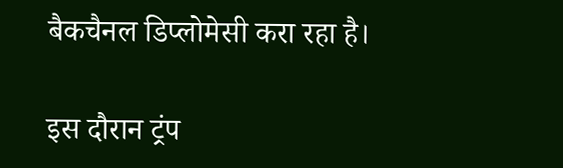बैकचैनल डिप्लोमेसी करा रहा है।

इस दौरान ट्रंप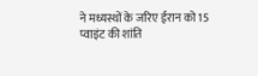ने मध्यस्थों के जरिए ईरान को 15 प्वाइंट की शांति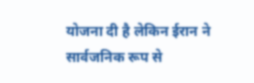योजना दी है लेकिन ईरान ने सार्वजनिक रूप से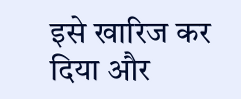इसे खारिज कर दिया और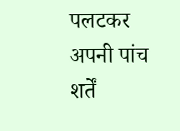पलटकर अपनी पांच शर्तें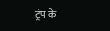ट्रंप के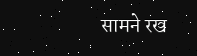सामने रख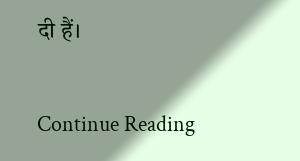दी हैं।

Continue Reading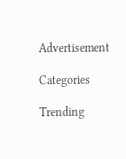Advertisement

Categories

Trending